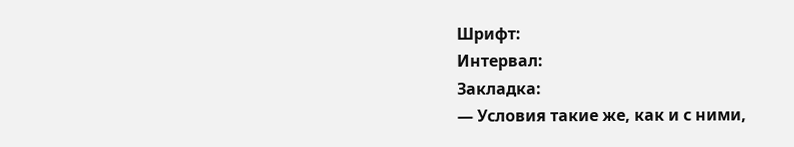Шрифт:
Интервал:
Закладка:
— Условия такие же, как и с ними,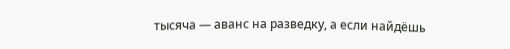тысяча — аванс на разведку, а если найдёшь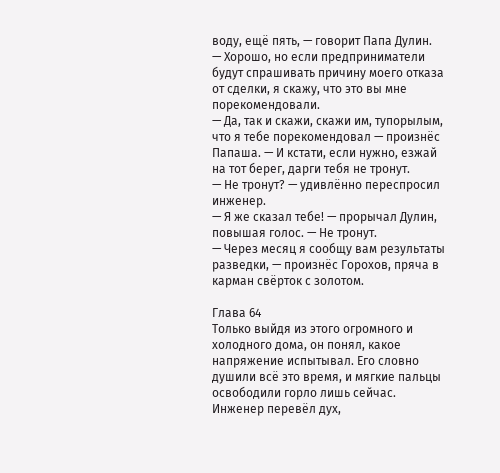воду, ещё пять, — говорит Папа Дулин.
— Хорошо, но если предприниматели будут спрашивать причину моего отказа от сделки, я скажу, что это вы мне порекомендовали.
— Да, так и скажи, скажи им, тупорылым, что я тебе порекомендовал — произнёс Папаша. — И кстати, если нужно, езжай на тот берег, дарги тебя не тронут.
— Не тронут? — удивлённо переспросил инженер.
— Я же сказал тебе! — прорычал Дулин, повышая голос. — Не тронут.
— Через месяц я сообщу вам результаты разведки, — произнёс Горохов, пряча в карман свёрток с золотом.

Глава 64
Только выйдя из этого огромного и холодного дома, он понял, какое напряжение испытывал. Его словно душили всё это время, и мягкие пальцы освободили горло лишь сейчас. Инженер перевёл дух,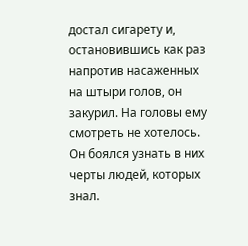достал сигарету и, остановившись как раз напротив насаженных на штыри голов, он закурил. На головы ему смотреть не хотелось. Он боялся узнать в них черты людей, которых знал.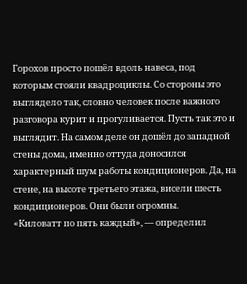Горохов просто пошёл вдоль навеса, под которым стояли квадроциклы. Со стороны это выглядело так, словно человек после важного разговора курит и прогуливается. Пусть так это и выглядит. На самом деле он дошёл до западной стены дома, именно оттуда доносился характерный шум работы кондиционеров. Да, на стене, на высоте третьего этажа, висели шесть кондиционеров. Они были огромны.
«Киловатт по пять каждый», — определил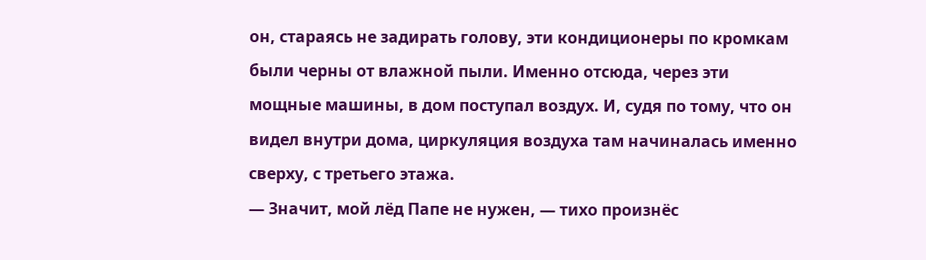он, стараясь не задирать голову, эти кондиционеры по кромкам были черны от влажной пыли. Именно отсюда, через эти мощные машины, в дом поступал воздух. И, судя по тому, что он видел внутри дома, циркуляция воздуха там начиналась именно сверху, с третьего этажа.
— Значит, мой лёд Папе не нужен, — тихо произнёс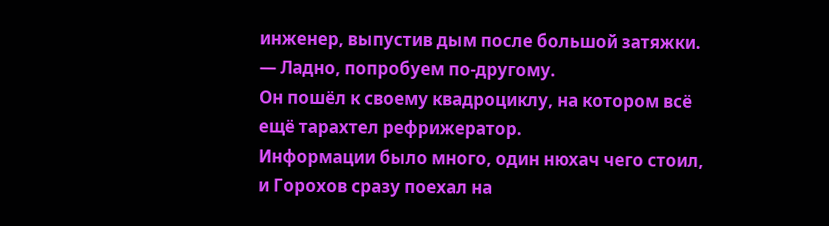инженер, выпустив дым после большой затяжки. — Ладно, попробуем по-другому.
Он пошёл к своему квадроциклу, на котором всё ещё тарахтел рефрижератор.
Информации было много, один нюхач чего стоил, и Горохов сразу поехал на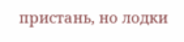пристань, но лодки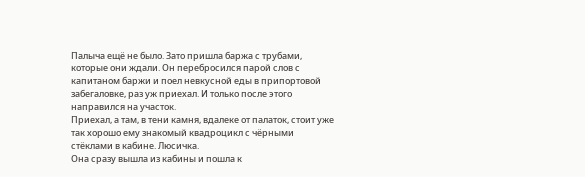Палыча ещё не было. Зато пришла баржа с трубами, которые они ждали. Он перебросился парой слов с капитаном баржи и поел невкусной еды в припортовой забегаловке, раз уж приехал. И только после этого направился на участок.
Приехал, а там, в тени камня, вдалеке от палаток, стоит уже так хорошо ему знакомый квадроцикл с чёрными стёклами в кабине. Люсичка.
Она сразу вышла из кабины и пошла к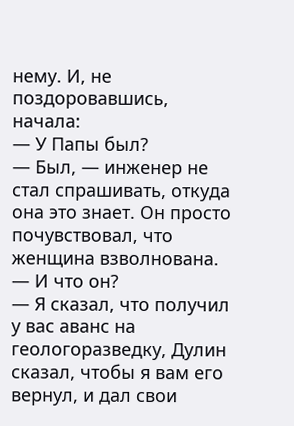нему. И, не поздоровавшись, начала:
— У Папы был?
— Был, — инженер не стал спрашивать, откуда она это знает. Он просто почувствовал, что женщина взволнована.
— И что он?
— Я сказал, что получил у вас аванс на геологоразведку, Дулин сказал, чтобы я вам его вернул, и дал свои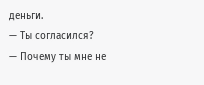деньги.
— Ты согласился?
— Почему ты мне не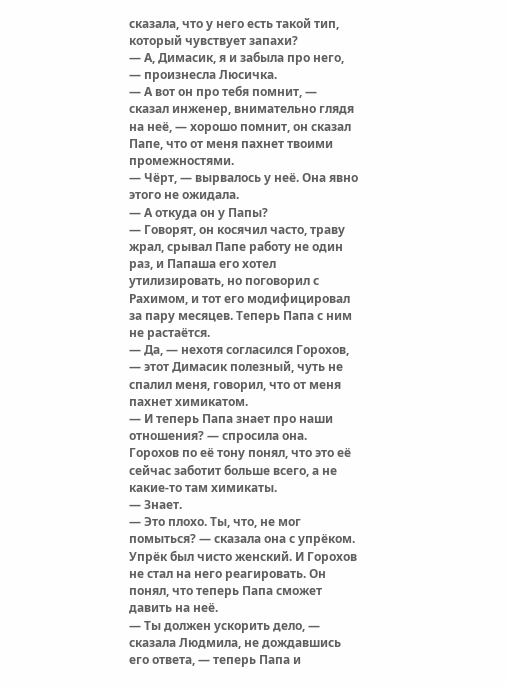сказала, что у него есть такой тип, который чувствует запахи?
— А, Димасик, я и забыла про него, — произнесла Люсичка.
— А вот он про тебя помнит, — сказал инженер, внимательно глядя на неё, — хорошо помнит, он сказал Папе, что от меня пахнет твоими промежностями.
— Чёрт, — вырвалось у неё. Она явно этого не ожидала.
— А откуда он у Папы?
— Говорят, он косячил часто, траву жрал, срывал Папе работу не один раз, и Папаша его хотел утилизировать, но поговорил с Рахимом, и тот его модифицировал за пару месяцев. Теперь Папа с ним не растаётся.
— Да, — нехотя согласился Горохов, — этот Димасик полезный, чуть не спалил меня, говорил, что от меня пахнет химикатом.
— И теперь Папа знает про наши отношения? — спросила она.
Горохов по её тону понял, что это её сейчас заботит больше всего, а не какие-то там химикаты.
— Знает.
— Это плохо. Ты, что, не мог помыться? — сказала она с упрёком.
Упрёк был чисто женский. И Горохов не стал на него реагировать. Он понял, что теперь Папа сможет давить на неё.
— Ты должен ускорить дело, — сказала Людмила, не дождавшись его ответа, — теперь Папа и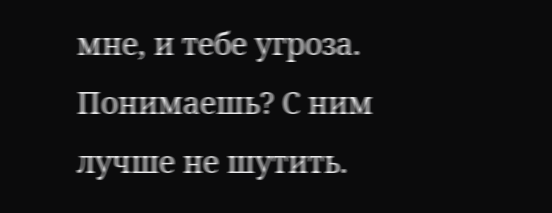мне, и тебе угроза. Понимаешь? С ним лучше не шутить.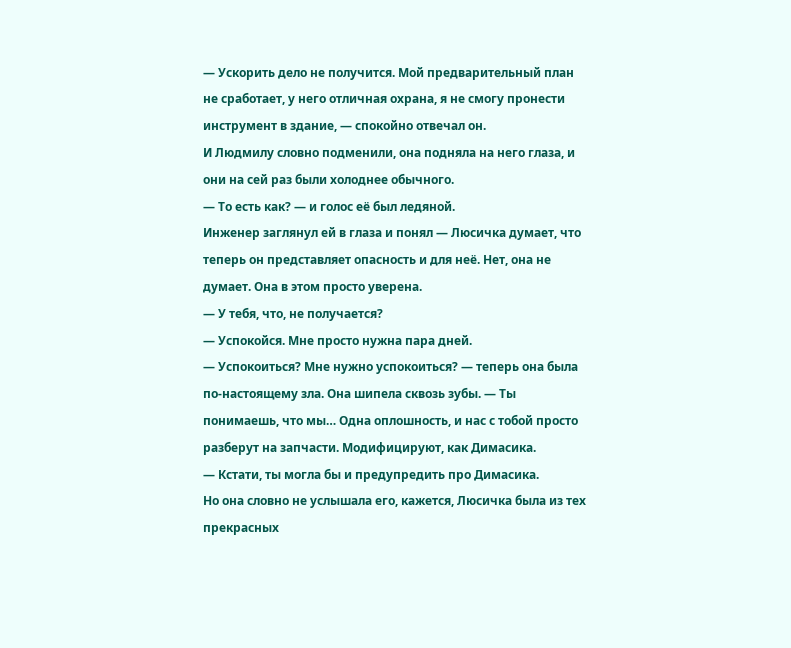— Ускорить дело не получится. Мой предварительный план не сработает, у него отличная охрана, я не смогу пронести инструмент в здание, — спокойно отвечал он.
И Людмилу словно подменили, она подняла на него глаза, и они на сей раз были холоднее обычного.
— То есть как? — и голос её был ледяной.
Инженер заглянул ей в глаза и понял — Люсичка думает, что теперь он представляет опасность и для неё. Нет, она не думает. Она в этом просто уверена.
— У тебя, что, не получается?
— Успокойся. Мне просто нужна пара дней.
— Успокоиться? Мне нужно успокоиться? — теперь она была по-настоящему зла. Она шипела сквозь зубы. — Ты понимаешь, что мы… Одна оплошность, и нас с тобой просто разберут на запчасти. Модифицируют, как Димасика.
— Кстати, ты могла бы и предупредить про Димасика.
Но она словно не услышала его, кажется, Люсичка была из тех прекрасных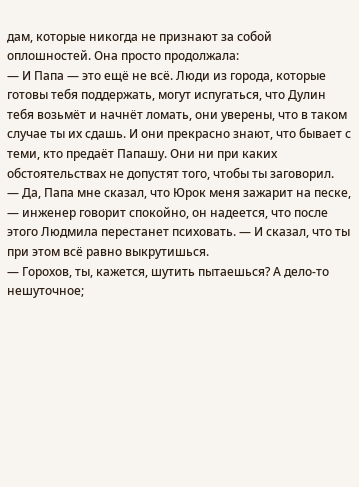дам, которые никогда не признают за собой оплошностей. Она просто продолжала:
— И Папа — это ещё не всё. Люди из города, которые готовы тебя поддержать, могут испугаться, что Дулин тебя возьмёт и начнёт ломать, они уверены, что в таком случае ты их сдашь. И они прекрасно знают, что бывает с теми, кто предаёт Папашу. Они ни при каких обстоятельствах не допустят того, чтобы ты заговорил.
— Да, Папа мне сказал, что Юрок меня зажарит на песке, — инженер говорит спокойно, он надеется, что после этого Людмила перестанет психовать. — И сказал, что ты при этом всё равно выкрутишься.
— Горохов, ты, кажется, шутить пытаешься? А дело-то нешуточное;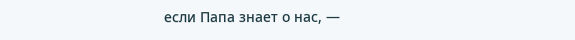если Папа знает о нас, —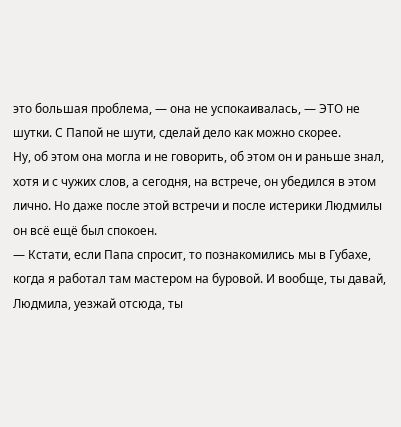это большая проблема, — она не успокаивалась, — ЭТО не шутки. С Папой не шути, сделай дело как можно скорее.
Ну, об этом она могла и не говорить, об этом он и раньше знал, хотя и с чужих слов, а сегодня, на встрече, он убедился в этом лично. Но даже после этой встречи и после истерики Людмилы он всё ещё был спокоен.
— Кстати, если Папа спросит, то познакомились мы в Губахе, когда я работал там мастером на буровой. И вообще, ты давай, Людмила, уезжай отсюда, ты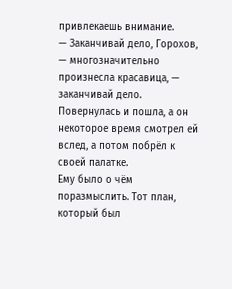привлекаешь внимание.
— Заканчивай дело, Горохов, — многозначительно произнесла красавица, — заканчивай дело.
Повернулась и пошла, а он некоторое время смотрел ей вслед, а потом побрёл к своей палатке.
Ему было о чём поразмыслить. Тот план, который был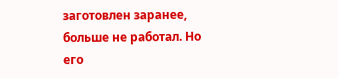заготовлен заранее, больше не работал. Но его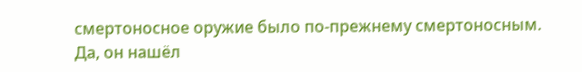смертоносное оружие было по-прежнему смертоносным. Да, он нашёл